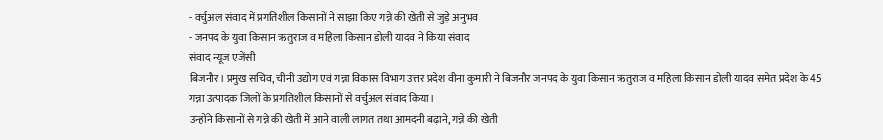- वर्चुअल संवाद में प्रगतिशील किसानों ने साझा किए गन्ने की खेती से जुड़े अनुभव
- जनपद के युवा किसान ऋतुराज व महिला किसान डोली यादव ने किया संवाद
संवाद न्यूज एजेंसी
बिजनौर। प्रमुख सचिव, चीनी उद्योग एवं गन्ना विकास विभाग उत्तर प्रदेश वीना कुमारी ने बिजनौर जनपद के युवा किसान ऋतुराज व महिला किसान डोली यादव समेत प्रदेश के 45 गन्ना उत्पादक जिलों के प्रगतिशील किसानों से वर्चुअल संवाद किया।
उन्होंने किसानों से गन्ने की खेती में आने वाली लागत तथा आमदनी बढ़ाने, गन्ने की खेती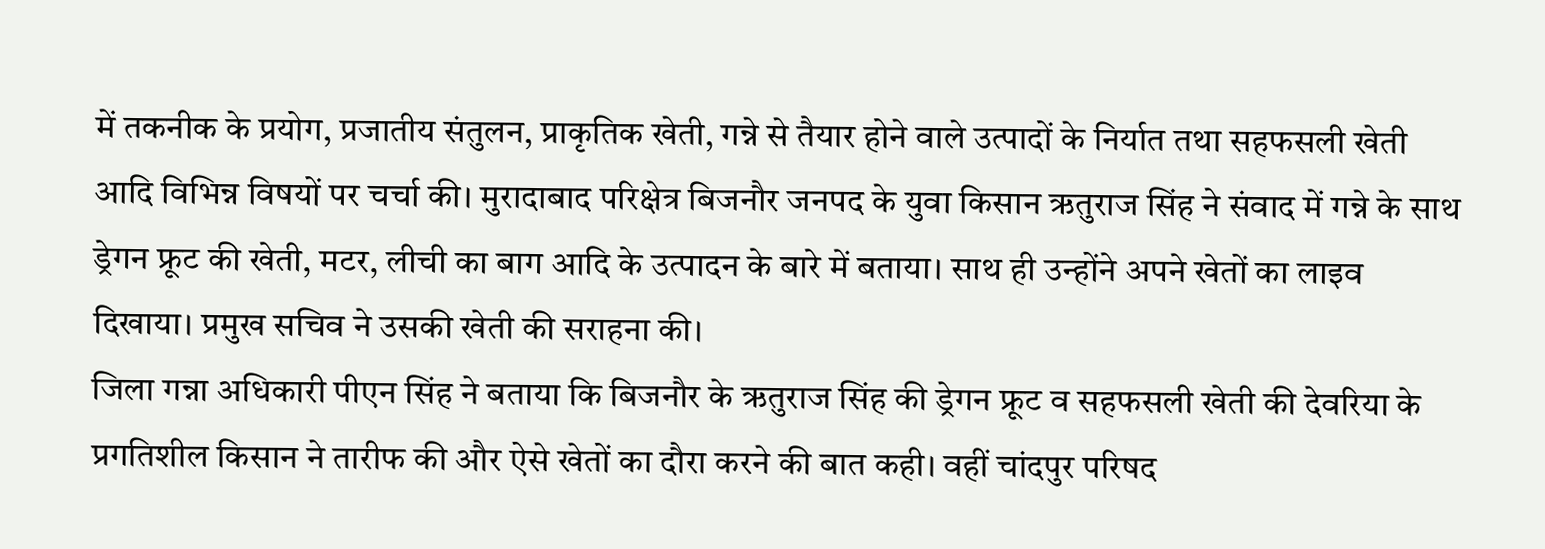में तकनीक के प्रयोग, प्रजातीय संतुलन, प्राकृतिक खेती, गन्ने से तैयार होने वाले उत्पादों के निर्यात तथा सहफसली खेती आदि विभिन्न विषयों पर चर्चा की। मुरादाबाद परिक्षेत्र बिजनौर जनपद के युवा किसान ऋतुराज सिंह ने संवाद में गन्ने के साथ ड्रेगन फ्रूट की खेती, मटर, लीची का बाग आदि के उत्पादन के बारे में बताया। साथ ही उन्होंने अपने खेतों का लाइव दिखाया। प्रमुख सचिव ने उसकी खेती की सराहना की।
जिला गन्ना अधिकारी पीएन सिंह ने बताया कि बिजनौर के ऋतुराज सिंह की ड्रेगन फ्रूट व सहफसली खेती की देवरिया के प्रगतिशील किसान ने तारीफ की और ऐसे खेतों का दौरा करने की बात कही। वहीं चांदपुर परिषद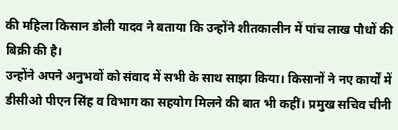की महिला किसान डोली यादव ने बताया कि उन्होंने शीतकालीन में पांच लाख पौधों की बिक्री की है।
उन्होंने अपने अनुभवों को संवाद में सभी के साथ साझा किया। किसानों ने नए कार्यों में डीसीओ पीएन सिंह व विभाग का सहयोग मिलने की बात भी कहीं। प्रमुख सचिव चीनी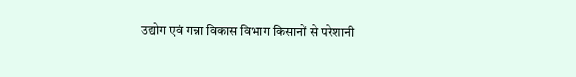उद्योग एवं गन्ना विकास विभाग किसानों से परेशानी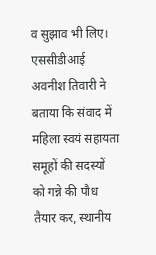व सुझाव भी लिए।
एससीडीआई अवनीश तिवारी ने बताया कि संवाद में महिला स्वयं सहायता समूहों की सदस्यों को गन्ने की पौध तैयार कर, स्थानीय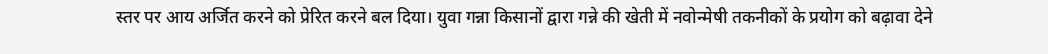स्तर पर आय अर्जित करने को प्रेरित करने बल दिया। युवा गन्ना किसानों द्वारा गन्ने की खेती में नवोन्मेषी तकनीकों के प्रयोग को बढ़ावा देने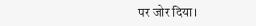पर जोर दिया।